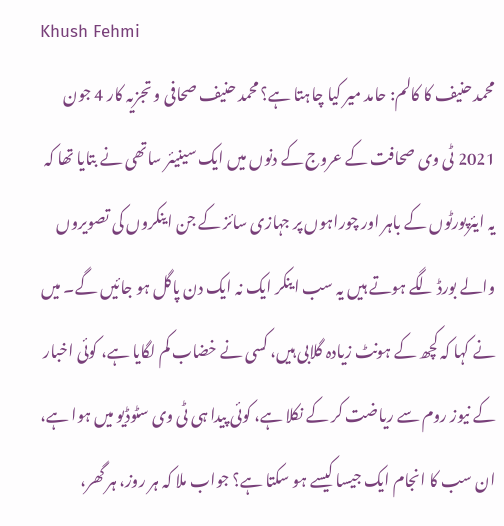Khush Fehmi
محمد حنیف کا کالم: حامد میر کیا چاہتا ہے؟ محمد حنیف صحافی و تجزیہ کار 4 جون 2021 ٹی وی صحافت کے عروج کے دنوں میں ایک سینیئر ساتھی نے بتایا تھا کہ یہ ایئرپورٹوں کے باہر اور چوراہوں پر جہازی سائز کے جن اینکروں کی تصویروں والے بورڈ لگے ہوتے ہیں یہ سب اینکر ایک نہ ایک دن پاگل ہو جائیں گے۔ میں نے کہا کہ کچھ کے ہونٹ زیادہ گلابی ہیں، کسی نے خضاب کم لگایا ہے، کوئی اخبار کے نیوز روم سے ریاضت کر کے نکلا ہے، کوئی پیدا ہی ٹی وی سٹوڈیو میں ہوا ہے، ان سب کا انجام ایک جیسا کیسے ہو سکتا ہے؟ جواب ملا کہ ہر روز، ہر گھر،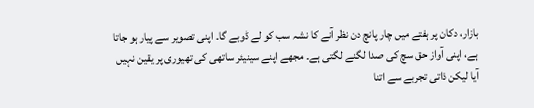بازار، دکان پر ہفتے میں چار پانچ دن نظر آنے کا نشہ سب کو لے ڈوبے گا۔ اپنی تصویر سے پیار ہو جاتا ہے، اپنی آواز حق سچ کی صدا لگنے لگتی ہے۔ مجھے اپنے سینیئر ساتھی کی تھیوری پر یقین نہیں آیا لیکن ذاتی تجربے سے اتنا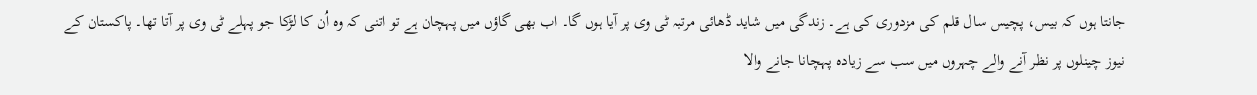جانتا ہوں کہ بیس، پچیس سال قلم کی مزدوری کی ہے۔ زندگی میں شاید ڈھائی مرتبہ ٹی وی پر آیا ہوں گا۔ اب بھی گاؤں میں پہچان ہے تو اتنی کہ وہ اُن کا لڑکا جو پہلے ٹی وی پر آتا تھا۔ پاکستان کے نیوز چینلوں پر نظر آنے والے چہروں میں سب سے زیادہ پہچانا جانے والا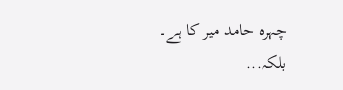چہرہ حامد میر کا ہے۔ بلکہ...